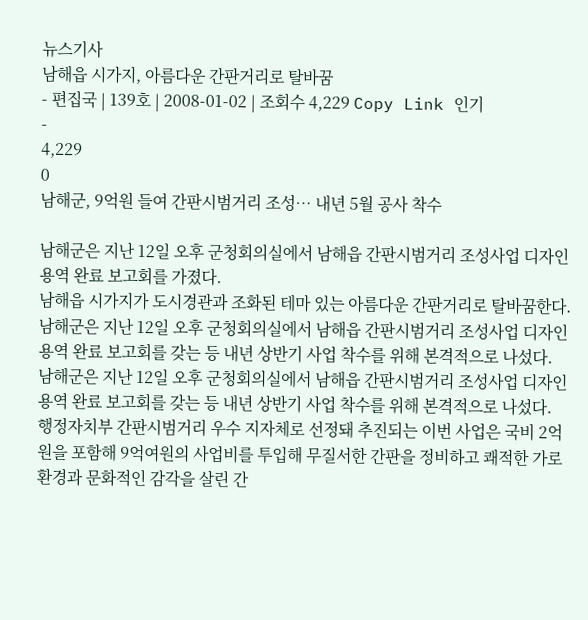뉴스기사
남해읍 시가지, 아름다운 간판거리로 탈바꿈
- 편집국 | 139호 | 2008-01-02 | 조회수 4,229 Copy Link 인기
-
4,229
0
남해군, 9억원 들여 간판시범거리 조성… 내년 5월 공사 착수

남해군은 지난 12일 오후 군청회의실에서 남해읍 간판시범거리 조성사업 디자인용역 완료 보고회를 가졌다.
남해읍 시가지가 도시경관과 조화된 테마 있는 아름다운 간판거리로 탈바꿈한다.
남해군은 지난 12일 오후 군청회의실에서 남해읍 간판시범거리 조성사업 디자인용역 완료 보고회를 갖는 등 내년 상반기 사업 착수를 위해 본격적으로 나섰다.
남해군은 지난 12일 오후 군청회의실에서 남해읍 간판시범거리 조성사업 디자인용역 완료 보고회를 갖는 등 내년 상반기 사업 착수를 위해 본격적으로 나섰다.
행정자치부 간판시범거리 우수 지자체로 선정돼 추진되는 이번 사업은 국비 2억원을 포함해 9억여원의 사업비를 투입해 무질서한 간판을 정비하고 쾌적한 가로환경과 문화적인 감각을 살린 간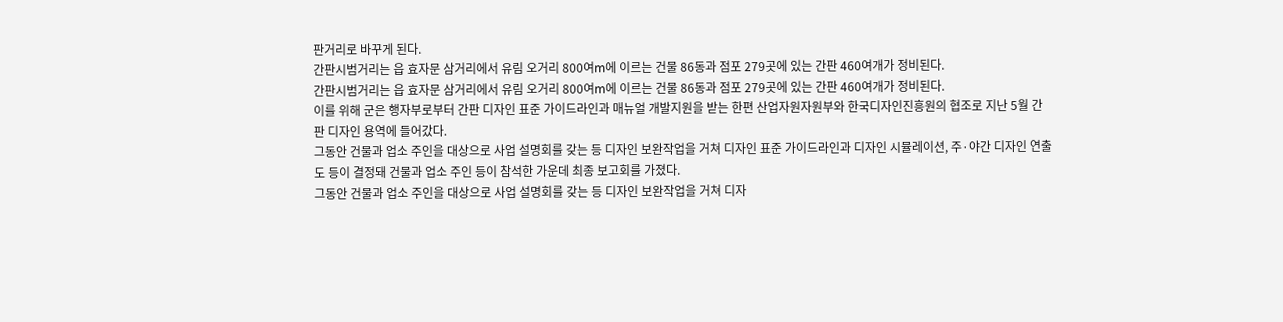판거리로 바꾸게 된다.
간판시범거리는 읍 효자문 삼거리에서 유림 오거리 800여m에 이르는 건물 86동과 점포 279곳에 있는 간판 460여개가 정비된다.
간판시범거리는 읍 효자문 삼거리에서 유림 오거리 800여m에 이르는 건물 86동과 점포 279곳에 있는 간판 460여개가 정비된다.
이를 위해 군은 행자부로부터 간판 디자인 표준 가이드라인과 매뉴얼 개발지원을 받는 한편 산업자원자원부와 한국디자인진흥원의 협조로 지난 5월 간판 디자인 용역에 들어갔다.
그동안 건물과 업소 주인을 대상으로 사업 설명회를 갖는 등 디자인 보완작업을 거쳐 디자인 표준 가이드라인과 디자인 시뮬레이션, 주·야간 디자인 연출도 등이 결정돼 건물과 업소 주인 등이 참석한 가운데 최종 보고회를 가졌다.
그동안 건물과 업소 주인을 대상으로 사업 설명회를 갖는 등 디자인 보완작업을 거쳐 디자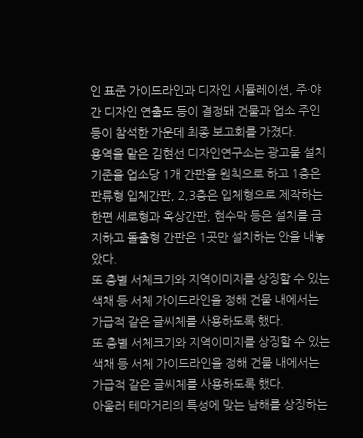인 표준 가이드라인과 디자인 시뮬레이션, 주·야간 디자인 연출도 등이 결정돼 건물과 업소 주인 등이 참석한 가운데 최종 보고회를 가졌다.
용역을 맡은 김현선 디자인연구소는 광고물 설치 기준을 업소당 1개 간판을 원칙으로 하고 1층은 판류형 입체간판, 2,3층은 입체형으로 제작하는 한편 세로형과 옥상간판, 현수막 등은 설치를 금지하고 돌출형 간판은 1곳만 설치하는 안을 내놓았다.
또 층별 서체크기와 지역이미지를 상징할 수 있는 색채 등 서체 가이드라인을 정해 건물 내에서는 가급적 같은 글씨체를 사용하도록 했다.
또 층별 서체크기와 지역이미지를 상징할 수 있는 색채 등 서체 가이드라인을 정해 건물 내에서는 가급적 같은 글씨체를 사용하도록 했다.
아울러 테마거리의 특성에 맞는 남해를 상징하는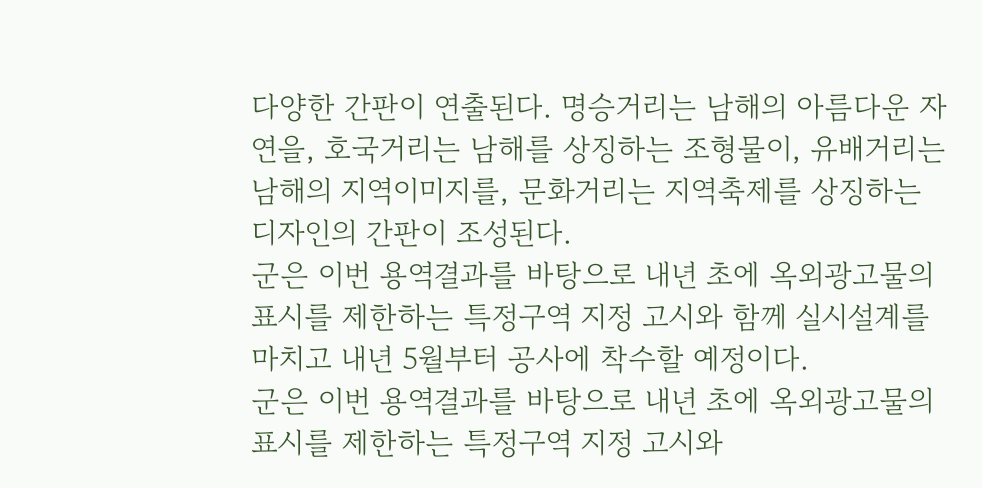다양한 간판이 연출된다. 명승거리는 남해의 아름다운 자연을, 호국거리는 남해를 상징하는 조형물이, 유배거리는 남해의 지역이미지를, 문화거리는 지역축제를 상징하는 디자인의 간판이 조성된다.
군은 이번 용역결과를 바탕으로 내년 초에 옥외광고물의 표시를 제한하는 특정구역 지정 고시와 함께 실시설계를 마치고 내년 5월부터 공사에 착수할 예정이다.
군은 이번 용역결과를 바탕으로 내년 초에 옥외광고물의 표시를 제한하는 특정구역 지정 고시와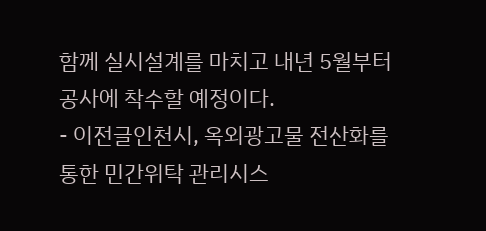함께 실시설계를 마치고 내년 5월부터 공사에 착수할 예정이다.
- 이전글인천시, 옥외광고물 전산화를 통한 민간위탁 관리시스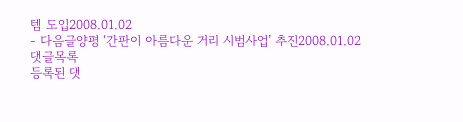템 도입2008.01.02
- 다음글양평 ‘간판이 아름다운 거리 시범사업’ 추진2008.01.02
댓글목록
등록된 댓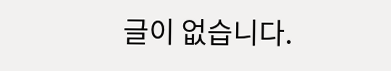글이 없습니다.